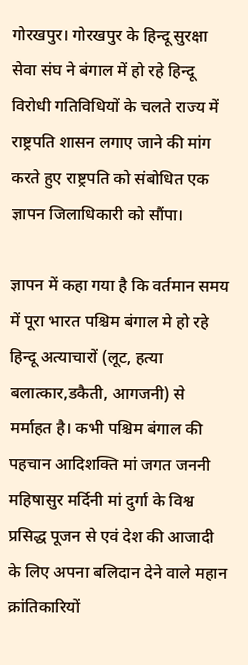गोरखपुर। गोरखपुर के हिन्दू सुरक्षा सेवा संघ ने बंगाल में हो रहे हिन्दू विरोधी गतिविधियों के चलते राज्य में राष्ट्रपति शासन लगाए जाने की मांग करते हुए राष्ट्रपति को संबोधित एक ज्ञापन जिलाधिकारी को सौंपा।

ज्ञापन में कहा गया है कि वर्तमान समय में पूरा भारत पश्चिम बंगाल मे हो रहे हिन्दू अत्याचारों (लूट, हत्या बलात्कार,डकैती, आगजनी) से मर्माहत है। कभी पश्चिम बंगाल की पहचान आदिशक्ति मां जगत जननी महिषासुर मर्दिनी मां दुर्गा के विश्व प्रसिद्ध पूजन से एवं देश की आजादी के लिए अपना बलिदान देने वाले महान क्रांतिकारियों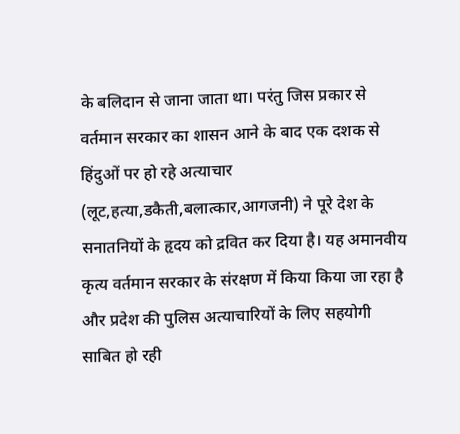के बलिदान से जाना जाता था। परंतु जिस प्रकार से वर्तमान सरकार का शासन आने के बाद एक दशक से हिंदुओं पर हो रहे अत्याचार (लूट,हत्या,डकैती,बलात्कार,आगजनी) ने पूरे देश के सनातनियों के हृदय को द्रवित कर दिया है। यह अमानवीय कृत्य वर्तमान सरकार के संरक्षण में किया किया जा रहा है और प्रदेश की पुलिस अत्याचारियों के लिए सहयोगी साबित हो रही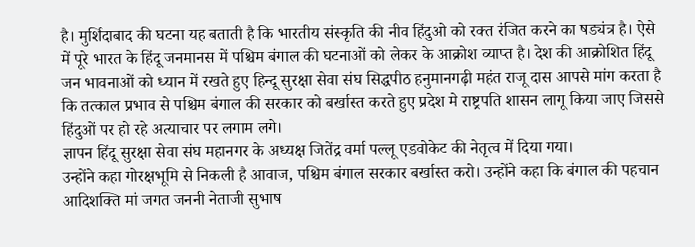है। मुर्शिदाबाद की घटना यह बताती है कि भारतीय संस्कृति की नीव हिंदुओ को रक्त रंजित करने का षड्यंत्र है। ऐसे में पूरे भारत के हिंदू जनमानस में पश्चिम बंगाल की घटनाओं को लेकर के आक्रोश व्याप्त है। देश की आक्रोशित हिंदू जन भावनाओं को ध्यान में रखते हुए हिन्दू सुरक्षा सेवा संघ सिद्धपीठ हनुमानगढ़ी महंत राजू दास आपसे मांग करता है कि तत्काल प्रभाव से पश्चिम बंगाल की सरकार को बर्खास्त करते हुए प्रदेश मे राष्ट्रपति शासन लागू किया जाए जिससे हिंदुओं पर हो रहे अत्याचार पर लगाम लगे।
ज्ञापन हिंदू सुरक्षा सेवा संघ महानगर के अध्यक्ष जितेंद्र वर्मा पल्लू एडवोकेट की नेतृत्व में दिया गया।
उन्होंने कहा गोरक्षभूमि से निकली है आवाज, पश्चिम बंगाल सरकार बर्खास्त करो। उन्होंने कहा कि बंगाल की पहचान आदिशक्ति मां जगत जननी नेताजी सुभाष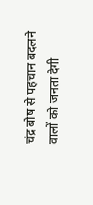चंद्र बोष से पहचान बदलने वालों को जनता देगी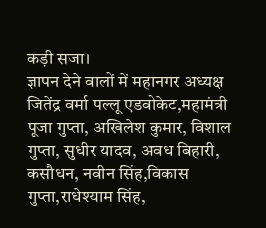कड़ी सजा।
ज्ञापन देने वालों में महानगर अध्यक्ष जितेंद्र वर्मा पल्लू एडवोकेट,महामंत्री पूजा गुप्ता, अखिलेश कुमार, विशाल गुप्ता, सुधीर यादव, अवध बिहारी, कसौधन, नवीन सिंह,विकास गुप्ता,राधेश्याम सिंह,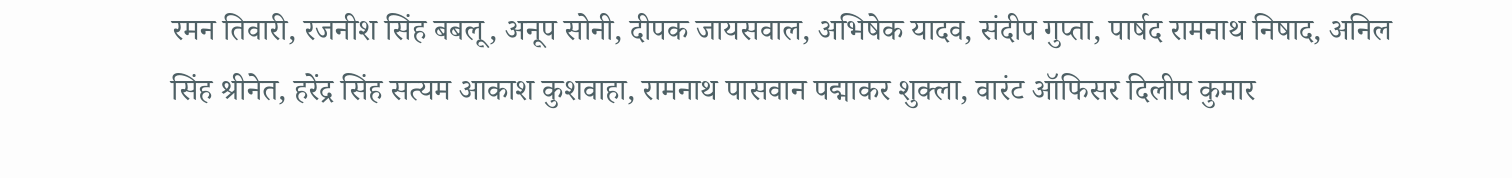रमन तिवारी, रजनीश सिंह बबलू, अनूप सोनी, दीपक जायसवाल, अभिषेक यादव, संदीप गुप्ता, पार्षद रामनाथ निषाद, अनिल सिंह श्रीनेत, हरेंद्र सिंह सत्यम आकाश कुशवाहा, रामनाथ पासवान पद्माकर शुक्ला, वारंट ऑफिसर दिलीप कुमार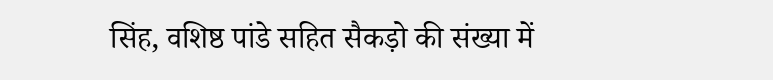सिंह, वशिष्ठ पांडे सहित सैकड़ो की संख्या में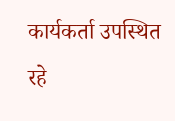कार्यकर्ता उपस्थित रहे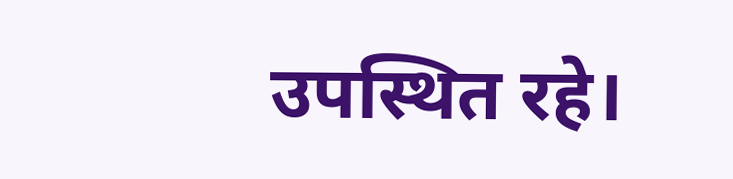उपस्थित रहे।